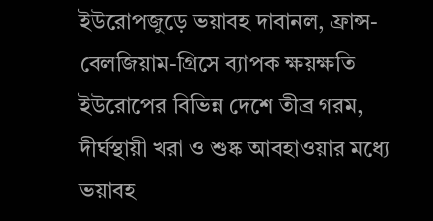ইউরোপজুড়ে ভয়াবহ দাবানল, ফ্রান্স-বেলজিয়াম-গ্রিসে ব্যাপক ক্ষয়ক্ষতি
ইউরোপের বিভিন্ন দেশে তীব্র গরম, দীর্ঘস্থায়ী খরা ও শুষ্ক আবহাওয়ার মধ্যে ভয়াবহ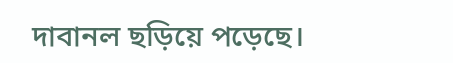দাবানল ছড়িয়ে পড়েছে।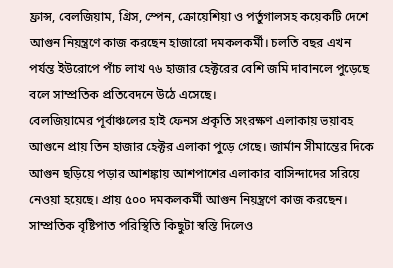ফ্রান্স, বেলজিয়াম, গ্রিস, স্পেন, ক্রোয়েশিয়া ও পর্তুগালসহ কয়েকটি দেশে আগুন নিয়ন্ত্রণে কাজ করছেন হাজারো দমকলকর্মী। চলতি বছর এখন পর্যন্ত ইউরোপে পাঁচ লাখ ৭৬ হাজার হেক্টরের বেশি জমি দাবানলে পুড়েছে বলে সাম্প্রতিক প্রতিবেদনে উঠে এসেছে।
বেলজিয়ামের পূর্বাঞ্চলের হাই ফেনস প্রকৃতি সংরক্ষণ এলাকায় ভয়াবহ আগুনে প্রায় তিন হাজার হেক্টর এলাকা পুড়ে গেছে। জার্মান সীমান্তের দিকে আগুন ছড়িয়ে পড়ার আশঙ্কায় আশপাশের এলাকার বাসিন্দাদের সরিয়ে নেওয়া হয়েছে। প্রায় ৫০০ দমকলকর্মী আগুন নিয়ন্ত্রণে কাজ করছেন। সাম্প্রতিক বৃষ্টিপাত পরিস্থিতি কিছুটা স্বস্তি দিলেও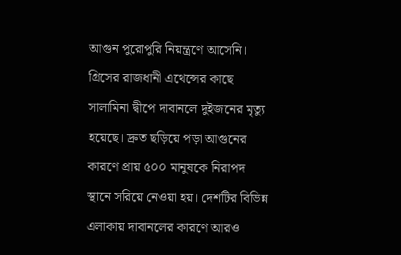আগুন পুরোপুরি নিয়ন্ত্রণে আসেনি।
গ্রিসের রাজধানী এথেন্সের কাছে সালামিনা দ্বীপে দাবানলে দুইজনের মৃত্যু হয়েছে। দ্রুত ছড়িয়ে পড়া আগুনের কারণে প্রায় ৫০০ মানুষকে নিরাপদ স্থানে সরিয়ে নেওয়া হয়। দেশটির বিভিন্ন এলাকায় দাবানলের কারণে আরও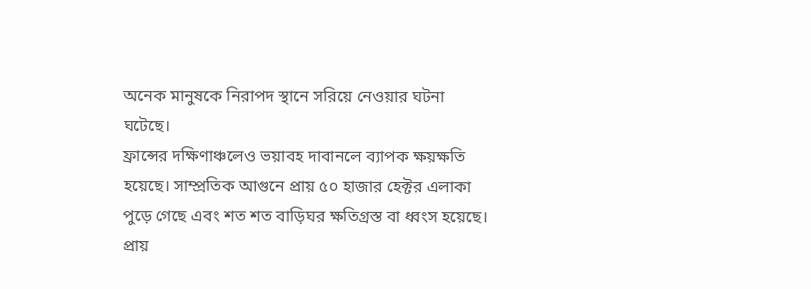অনেক মানুষকে নিরাপদ স্থানে সরিয়ে নেওয়ার ঘটনা ঘটেছে।
ফ্রান্সের দক্ষিণাঞ্চলেও ভয়াবহ দাবানলে ব্যাপক ক্ষয়ক্ষতি হয়েছে। সাম্প্রতিক আগুনে প্রায় ৫০ হাজার হেক্টর এলাকা পুড়ে গেছে এবং শত শত বাড়িঘর ক্ষতিগ্রস্ত বা ধ্বংস হয়েছে। প্রায়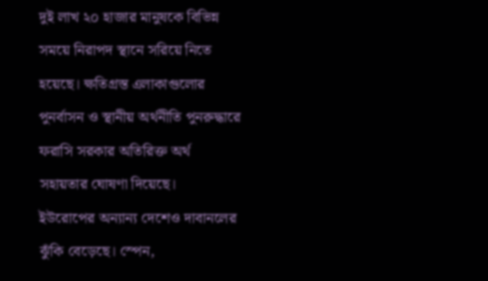দুই লাখ ২০ হাজার মানুষকে বিভিন্ন সময়ে নিরাপদ স্থানে সরিয়ে নিতে হয়েছে। ক্ষতিগ্রস্ত এলাকাগুলোর পুনর্বাসন ও স্থানীয় অর্থনীতি পুনরুদ্ধারে ফরাসি সরকার অতিরিক্ত অর্থ সহায়তার ঘোষণা দিয়েছে।
ইউরোপের অন্যান্য দেশেও দাবানলের ঝুঁকি বেড়েছে। স্পেন,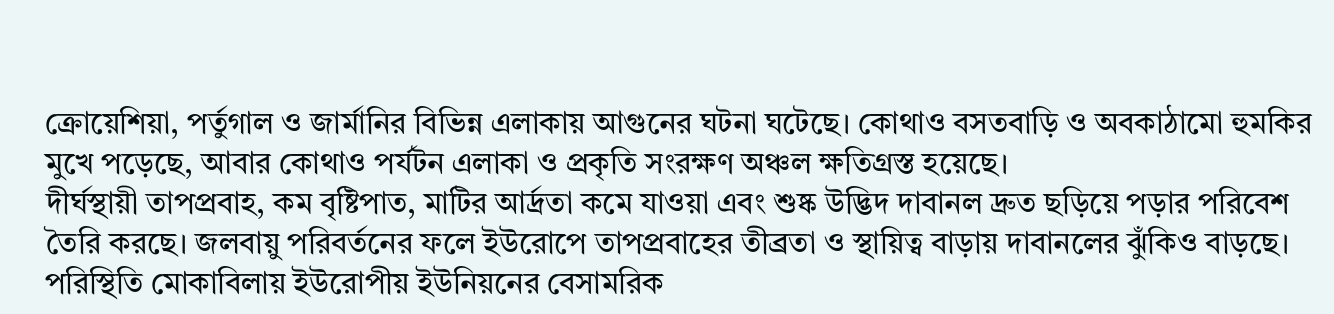ক্রোয়েশিয়া, পর্তুগাল ও জার্মানির বিভিন্ন এলাকায় আগুনের ঘটনা ঘটেছে। কোথাও বসতবাড়ি ও অবকাঠামো হুমকির মুখে পড়েছে, আবার কোথাও পর্যটন এলাকা ও প্রকৃতি সংরক্ষণ অঞ্চল ক্ষতিগ্রস্ত হয়েছে।
দীর্ঘস্থায়ী তাপপ্রবাহ, কম বৃষ্টিপাত, মাটির আর্দ্রতা কমে যাওয়া এবং শুষ্ক উদ্ভিদ দাবানল দ্রুত ছড়িয়ে পড়ার পরিবেশ তৈরি করছে। জলবায়ু পরিবর্তনের ফলে ইউরোপে তাপপ্রবাহের তীব্রতা ও স্থায়িত্ব বাড়ায় দাবানলের ঝুঁকিও বাড়ছে।
পরিস্থিতি মোকাবিলায় ইউরোপীয় ইউনিয়নের বেসামরিক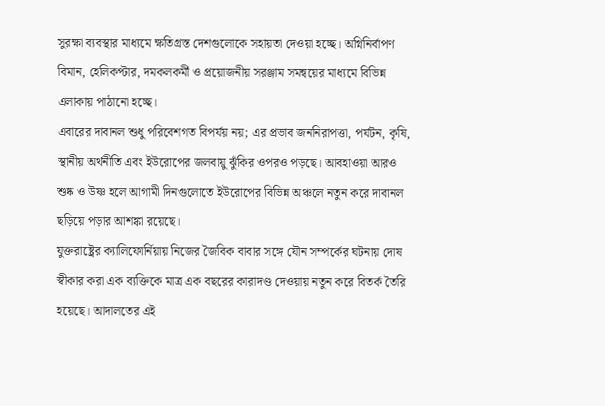সুরক্ষা ব্যবস্থার মাধ্যমে ক্ষতিগ্রস্ত দেশগুলোকে সহায়তা দেওয়া হচ্ছে। অগ্নিনির্বাপণ বিমান, হেলিকপ্টার, দমকলকর্মী ও প্রয়োজনীয় সরঞ্জাম সমন্বয়ের মাধ্যমে বিভিন্ন এলাকায় পাঠানো হচ্ছে।
এবারের দাবানল শুধু পরিবেশগত বিপর্যয় নয়; এর প্রভাব জননিরাপত্তা, পর্যটন, কৃষি, স্থানীয় অর্থনীতি এবং ইউরোপের জলবায়ু ঝুঁকির ওপরও পড়ছে। আবহাওয়া আরও শুষ্ক ও উষ্ণ হলে আগামী দিনগুলোতে ইউরোপের বিভিন্ন অঞ্চলে নতুন করে দাবানল ছড়িয়ে পড়ার আশঙ্কা রয়েছে।
যুক্তরাষ্ট্রের ক্যালিফোর্নিয়ায় নিজের জৈবিক বাবার সঙ্গে যৌন সম্পর্কের ঘটনায় দোষ স্বীকার করা এক ব্যক্তিকে মাত্র এক বছরের কারাদণ্ড দেওয়ায় নতুন করে বিতর্ক তৈরি হয়েছে। আদালতের এই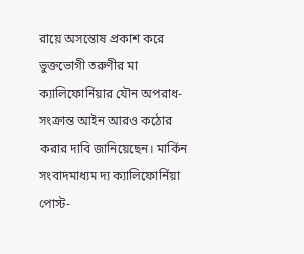রায়ে অসন্তোষ প্রকাশ করে ভুক্তভোগী তরুণীর মা ক্যালিফোর্নিয়ার যৌন অপরাধ-সংক্রান্ত আইন আরও কঠোর করার দাবি জানিয়েছেন। মার্কিন সংবাদমাধ্যম দ্য ক্যালিফোর্নিয়া পোস্ট-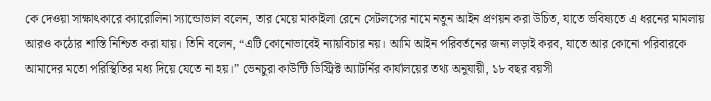কে দেওয়া সাক্ষাৎকারে ক্যারোলিনা স্যান্ডোভাল বলেন, তার মেয়ে মাকাইলা রেনে সেটলসের নামে নতুন আইন প্রণয়ন করা উচিত, যাতে ভবিষ্যতে এ ধরনের মামলায় আরও কঠোর শাস্তি নিশ্চিত করা যায়। তিনি বলেন, “এটি কোনোভাবেই ন্যায়বিচার নয়। আমি আইন পরিবর্তনের জন্য লড়াই করব, যাতে আর কোনো পরিবারকে আমাদের মতো পরিস্থিতির মধ্য দিয়ে যেতে না হয়।” ভেনচুরা কাউন্টি ডিস্ট্রিক্ট অ্যাটর্নির কার্যালয়ের তথ্য অনুযায়ী, ১৮ বছর বয়সী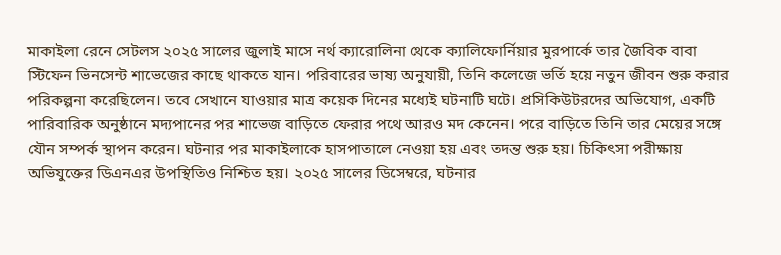মাকাইলা রেনে সেটলস ২০২৫ সালের জুলাই মাসে নর্থ ক্যারোলিনা থেকে ক্যালিফোর্নিয়ার মুরপার্কে তার জৈবিক বাবা স্টিফেন ভিনসেন্ট শাভেজের কাছে থাকতে যান। পরিবারের ভাষ্য অনুযায়ী, তিনি কলেজে ভর্তি হয়ে নতুন জীবন শুরু করার পরিকল্পনা করেছিলেন। তবে সেখানে যাওয়ার মাত্র কয়েক দিনের মধ্যেই ঘটনাটি ঘটে। প্রসিকিউটরদের অভিযোগ, একটি পারিবারিক অনুষ্ঠানে মদ্যপানের পর শাভেজ বাড়িতে ফেরার পথে আরও মদ কেনেন। পরে বাড়িতে তিনি তার মেয়ের সঙ্গে যৌন সম্পর্ক স্থাপন করেন। ঘটনার পর মাকাইলাকে হাসপাতালে নেওয়া হয় এবং তদন্ত শুরু হয়। চিকিৎসা পরীক্ষায় অভিযুক্তের ডিএনএর উপস্থিতিও নিশ্চিত হয়। ২০২৫ সালের ডিসেম্বরে, ঘটনার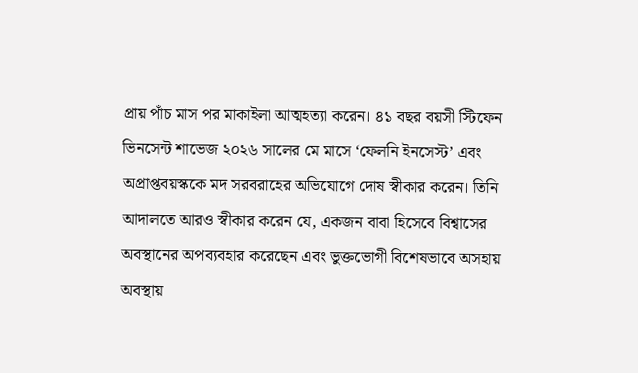প্রায় পাঁচ মাস পর মাকাইলা আত্মহত্যা করেন। ৪১ বছর বয়সী স্টিফেন ভিনসেন্ট শাভেজ ২০২৬ সালের মে মাসে ‘ফেলনি ইনসেস্ট’ এবং অপ্রাপ্তবয়স্ককে মদ সরবরাহের অভিযোগে দোষ স্বীকার করেন। তিনি আদালতে আরও স্বীকার করেন যে, একজন বাবা হিসেবে বিশ্বাসের অবস্থানের অপব্যবহার করেছেন এবং ভুক্তভোগী বিশেষভাবে অসহায় অবস্থায়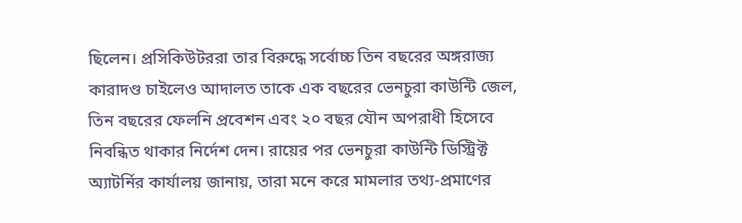ছিলেন। প্রসিকিউটররা তার বিরুদ্ধে সর্বোচ্চ তিন বছরের অঙ্গরাজ্য কারাদণ্ড চাইলেও আদালত তাকে এক বছরের ভেনচুরা কাউন্টি জেল, তিন বছরের ফেলনি প্রবেশন এবং ২০ বছর যৌন অপরাধী হিসেবে নিবন্ধিত থাকার নির্দেশ দেন। রায়ের পর ভেনচুরা কাউন্টি ডিস্ট্রিক্ট অ্যাটর্নির কার্যালয় জানায়, তারা মনে করে মামলার তথ্য-প্রমাণের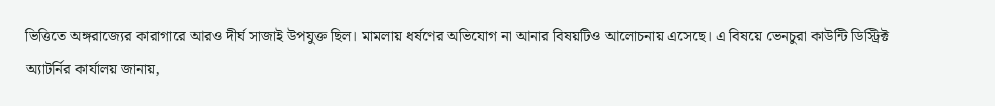ভিত্তিতে অঙ্গরাজ্যের কারাগারে আরও দীর্ঘ সাজাই উপযুক্ত ছিল। মামলায় ধর্ষণের অভিযোগ না আনার বিষয়টিও আলোচনায় এসেছে। এ বিষয়ে ভেনচুরা কাউন্টি ডিস্ট্রিক্ট অ্যাটর্নির কার্যালয় জানায়,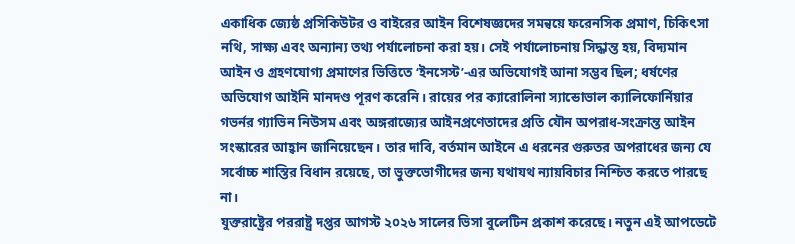একাধিক জ্যেষ্ঠ প্রসিকিউটর ও বাইরের আইন বিশেষজ্ঞদের সমন্বয়ে ফরেনসিক প্রমাণ, চিকিৎসা নথি, সাক্ষ্য এবং অন্যান্য তথ্য পর্যালোচনা করা হয়। সেই পর্যালোচনায় সিদ্ধান্ত হয়, বিদ্যমান আইন ও গ্রহণযোগ্য প্রমাণের ভিত্তিতে ‘ইনসেস্ট’-এর অভিযোগই আনা সম্ভব ছিল; ধর্ষণের অভিযোগ আইনি মানদণ্ড পূরণ করেনি। রায়ের পর ক্যারোলিনা স্যান্ডোভাল ক্যালিফোর্নিয়ার গভর্নর গ্যাভিন নিউসম এবং অঙ্গরাজ্যের আইনপ্রণেতাদের প্রতি যৌন অপরাধ-সংক্রান্ত আইন সংস্কারের আহ্বান জানিয়েছেন। তার দাবি, বর্তমান আইনে এ ধরনের গুরুতর অপরাধের জন্য যে সর্বোচ্চ শাস্তির বিধান রয়েছে, তা ভুক্তভোগীদের জন্য যথাযথ ন্যায়বিচার নিশ্চিত করতে পারছে না।
যুক্তরাষ্ট্রের পররাষ্ট্র দপ্তর আগস্ট ২০২৬ সালের ভিসা বুলেটিন প্রকাশ করেছে। নতুন এই আপডেটে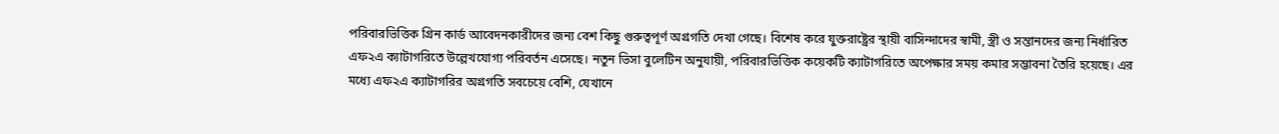পরিবারভিত্তিক গ্রিন কার্ড আবেদনকারীদের জন্য বেশ কিছু গুরুত্বপূর্ণ অগ্রগতি দেখা গেছে। বিশেষ করে যুক্তরাষ্ট্রের স্থায়ী বাসিন্দাদের স্বামী, স্ত্রী ও সন্তানদের জন্য নির্ধারিত এফ২এ ক্যাটাগরিতে উল্লেখযোগ্য পরিবর্তন এসেছে। নতুন ভিসা বুলেটিন অনুযায়ী, পরিবারভিত্তিক কয়েকটি ক্যাটাগরিতে অপেক্ষার সময় কমার সম্ভাবনা তৈরি হয়েছে। এর মধ্যে এফ২এ ক্যাটাগরির অগ্রগতি সবচেয়ে বেশি, যেখানে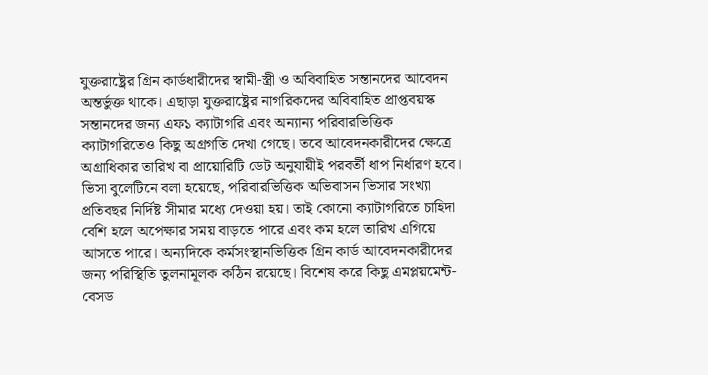যুক্তরাষ্ট্রের গ্রিন কার্ডধারীদের স্বামী-স্ত্রী ও অবিবাহিত সন্তানদের আবেদন অন্তর্ভুক্ত থাকে। এছাড়া যুক্তরাষ্ট্রের নাগরিকদের অবিবাহিত প্রাপ্তবয়স্ক সন্তানদের জন্য এফ১ ক্যাটাগরি এবং অন্যান্য পরিবারভিত্তিক ক্যাটাগরিতেও কিছু অগ্রগতি দেখা গেছে। তবে আবেদনকারীদের ক্ষেত্রে অগ্রাধিকার তারিখ বা প্রায়োরিটি ডেট অনুযায়ীই পরবর্তী ধাপ নির্ধারণ হবে। ভিসা বুলেটিনে বলা হয়েছে, পরিবারভিত্তিক অভিবাসন ভিসার সংখ্যা প্রতিবছর নির্দিষ্ট সীমার মধ্যে দেওয়া হয়। তাই কোনো ক্যাটাগরিতে চাহিদা বেশি হলে অপেক্ষার সময় বাড়তে পারে এবং কম হলে তারিখ এগিয়ে আসতে পারে। অন্যদিকে কর্মসংস্থানভিত্তিক গ্রিন কার্ড আবেদনকারীদের জন্য পরিস্থিতি তুলনামূলক কঠিন রয়েছে। বিশেষ করে কিছু এমপ্লয়মেন্ট-বেসড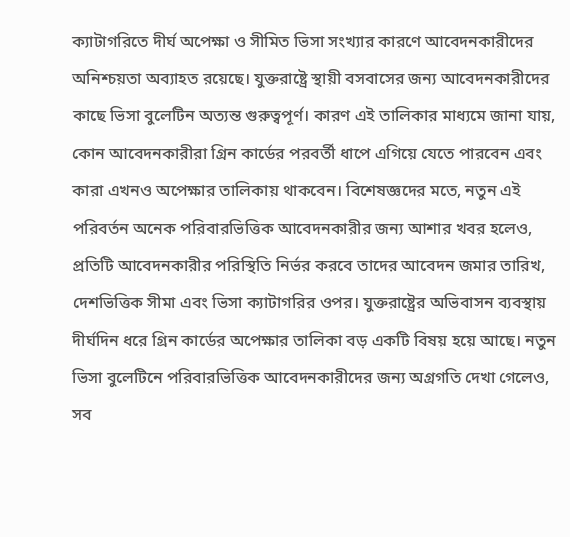ক্যাটাগরিতে দীর্ঘ অপেক্ষা ও সীমিত ভিসা সংখ্যার কারণে আবেদনকারীদের অনিশ্চয়তা অব্যাহত রয়েছে। যুক্তরাষ্ট্রে স্থায়ী বসবাসের জন্য আবেদনকারীদের কাছে ভিসা বুলেটিন অত্যন্ত গুরুত্বপূর্ণ। কারণ এই তালিকার মাধ্যমে জানা যায়, কোন আবেদনকারীরা গ্রিন কার্ডের পরবর্তী ধাপে এগিয়ে যেতে পারবেন এবং কারা এখনও অপেক্ষার তালিকায় থাকবেন। বিশেষজ্ঞদের মতে, নতুন এই পরিবর্তন অনেক পরিবারভিত্তিক আবেদনকারীর জন্য আশার খবর হলেও, প্রতিটি আবেদনকারীর পরিস্থিতি নির্ভর করবে তাদের আবেদন জমার তারিখ, দেশভিত্তিক সীমা এবং ভিসা ক্যাটাগরির ওপর। যুক্তরাষ্ট্রের অভিবাসন ব্যবস্থায় দীর্ঘদিন ধরে গ্রিন কার্ডের অপেক্ষার তালিকা বড় একটি বিষয় হয়ে আছে। নতুন ভিসা বুলেটিনে পরিবারভিত্তিক আবেদনকারীদের জন্য অগ্রগতি দেখা গেলেও, সব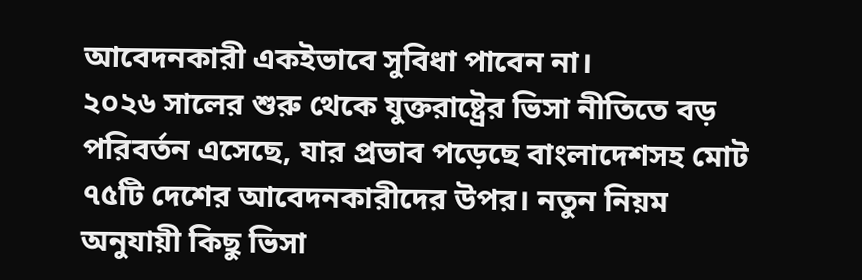আবেদনকারী একইভাবে সুবিধা পাবেন না।
২০২৬ সালের শুরু থেকে যুক্তরাষ্ট্রের ভিসা নীতিতে বড় পরিবর্তন এসেছে, যার প্রভাব পড়েছে বাংলাদেশসহ মোট ৭৫টি দেশের আবেদনকারীদের উপর। নতুন নিয়ম অনুযায়ী কিছু ভিসা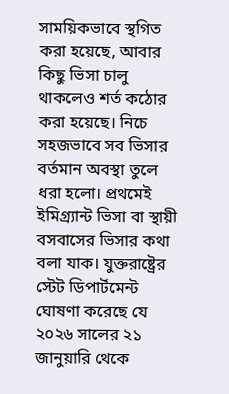সাময়িকভাবে স্থগিত করা হয়েছে, আবার কিছু ভিসা চালু থাকলেও শর্ত কঠোর করা হয়েছে। নিচে সহজভাবে সব ভিসার বর্তমান অবস্থা তুলে ধরা হলো। প্রথমেই ইমিগ্র্যান্ট ভিসা বা স্থায়ী বসবাসের ভিসার কথা বলা যাক। যুক্তরাষ্ট্রের স্টেট ডিপার্টমেন্ট ঘোষণা করেছে যে ২০২৬ সালের ২১ জানুয়ারি থেকে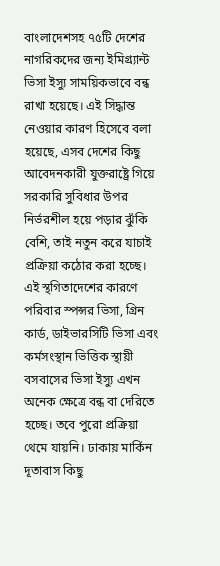বাংলাদেশসহ ৭৫টি দেশের নাগরিকদের জন্য ইমিগ্র্যান্ট ভিসা ইস্যু সাময়িকভাবে বন্ধ রাখা হয়েছে। এই সিদ্ধান্ত নেওয়ার কারণ হিসেবে বলা হয়েছে, এসব দেশের কিছু আবেদনকারী যুক্তরাষ্ট্রে গিয়ে সরকারি সুবিধার উপর নির্ভরশীল হয়ে পড়ার ঝুঁকি বেশি, তাই নতুন করে যাচাই প্রক্রিয়া কঠোর করা হচ্ছে। এই স্থগিতাদেশের কারণে পরিবার স্পন্সর ভিসা, গ্রিন কার্ড, ডাইভারসিটি ভিসা এবং কর্মসংস্থান ভিত্তিক স্থায়ী বসবাসের ভিসা ইস্যু এখন অনেক ক্ষেত্রে বন্ধ বা দেরিতে হচ্ছে। তবে পুরো প্রক্রিয়া থেমে যায়নি। ঢাকায় মার্কিন দূতাবাস কিছু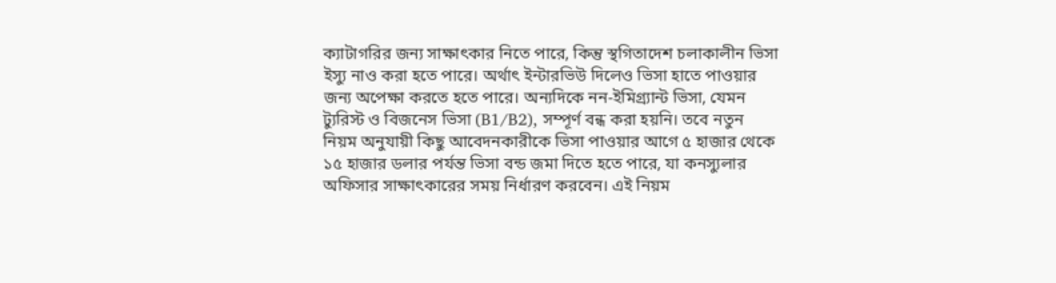ক্যাটাগরির জন্য সাক্ষাৎকার নিতে পারে, কিন্তু স্থগিতাদেশ চলাকালীন ভিসা ইস্যু নাও করা হতে পারে। অর্থাৎ ইন্টারভিউ দিলেও ভিসা হাতে পাওয়ার জন্য অপেক্ষা করতে হতে পারে। অন্যদিকে নন-ইমিগ্র্যান্ট ভিসা, যেমন ট্যুরিস্ট ও বিজনেস ভিসা (B1/B2), সম্পূর্ণ বন্ধ করা হয়নি। তবে নতুন নিয়ম অনুযায়ী কিছু আবেদনকারীকে ভিসা পাওয়ার আগে ৫ হাজার থেকে ১৫ হাজার ডলার পর্যন্ত ভিসা বন্ড জমা দিতে হতে পারে, যা কনস্যুলার অফিসার সাক্ষাৎকারের সময় নির্ধারণ করবেন। এই নিয়ম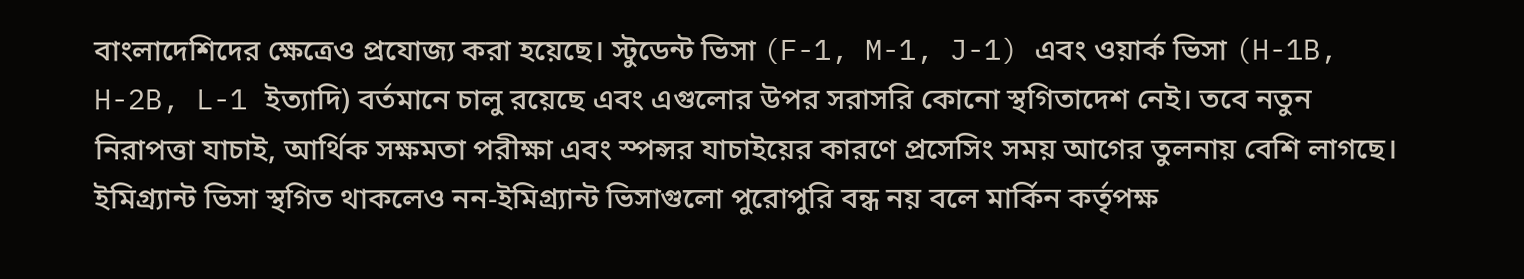বাংলাদেশিদের ক্ষেত্রেও প্রযোজ্য করা হয়েছে। স্টুডেন্ট ভিসা (F-1, M-1, J-1) এবং ওয়ার্ক ভিসা (H-1B, H-2B, L-1 ইত্যাদি) বর্তমানে চালু রয়েছে এবং এগুলোর উপর সরাসরি কোনো স্থগিতাদেশ নেই। তবে নতুন নিরাপত্তা যাচাই, আর্থিক সক্ষমতা পরীক্ষা এবং স্পন্সর যাচাইয়ের কারণে প্রসেসিং সময় আগের তুলনায় বেশি লাগছে। ইমিগ্র্যান্ট ভিসা স্থগিত থাকলেও নন-ইমিগ্র্যান্ট ভিসাগুলো পুরোপুরি বন্ধ নয় বলে মার্কিন কর্তৃপক্ষ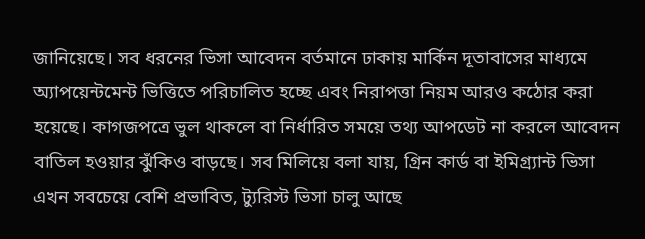জানিয়েছে। সব ধরনের ভিসা আবেদন বর্তমানে ঢাকায় মার্কিন দূতাবাসের মাধ্যমে অ্যাপয়েন্টমেন্ট ভিত্তিতে পরিচালিত হচ্ছে এবং নিরাপত্তা নিয়ম আরও কঠোর করা হয়েছে। কাগজপত্রে ভুল থাকলে বা নির্ধারিত সময়ে তথ্য আপডেট না করলে আবেদন বাতিল হওয়ার ঝুঁকিও বাড়ছে। সব মিলিয়ে বলা যায়, গ্রিন কার্ড বা ইমিগ্র্যান্ট ভিসা এখন সবচেয়ে বেশি প্রভাবিত, ট্যুরিস্ট ভিসা চালু আছে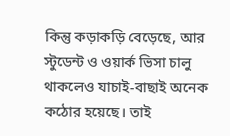কিন্তু কড়াকড়ি বেড়েছে, আর স্টুডেন্ট ও ওয়ার্ক ভিসা চালু থাকলেও যাচাই-বাছাই অনেক কঠোর হয়েছে। তাই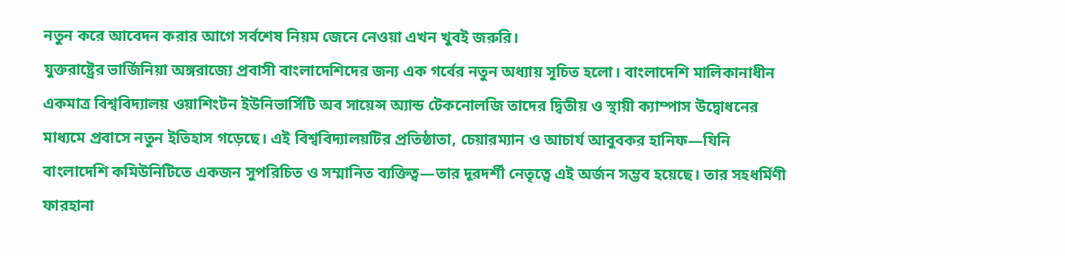নতুন করে আবেদন করার আগে সর্বশেষ নিয়ম জেনে নেওয়া এখন খুবই জরুরি।
যুক্তরাষ্ট্রের ভার্জিনিয়া অঙ্গরাজ্যে প্রবাসী বাংলাদেশিদের জন্য এক গর্বের নতুন অধ্যায় সূচিত হলো। বাংলাদেশি মালিকানাধীন একমাত্র বিশ্ববিদ্যালয় ওয়াশিংটন ইউনিভার্সিটি অব সায়েন্স অ্যান্ড টেকনোলজি তাদের দ্বিতীয় ও স্থায়ী ক্যাম্পাস উদ্বোধনের মাধ্যমে প্রবাসে নতুন ইতিহাস গড়েছে। এই বিশ্ববিদ্যালয়টির প্রতিষ্ঠাতা, চেয়ারম্যান ও আচার্য আবুবকর হানিফ—যিনি বাংলাদেশি কমিউনিটিতে একজন সুপরিচিত ও সম্মানিত ব্যক্তিত্ব—তার দূরদর্শী নেতৃত্বে এই অর্জন সম্ভব হয়েছে। তার সহধর্মিণী ফারহানা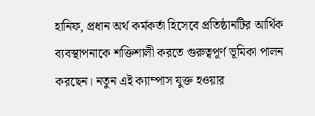হানিফ, প্রধান অর্থ কর্মকর্তা হিসেবে প্রতিষ্ঠানটির আর্থিক ব্যবস্থাপনাকে শক্তিশালী করতে গুরুত্বপূর্ণ ভূমিকা পালন করছেন। নতুন এই ক্যাম্পাস যুক্ত হওয়ার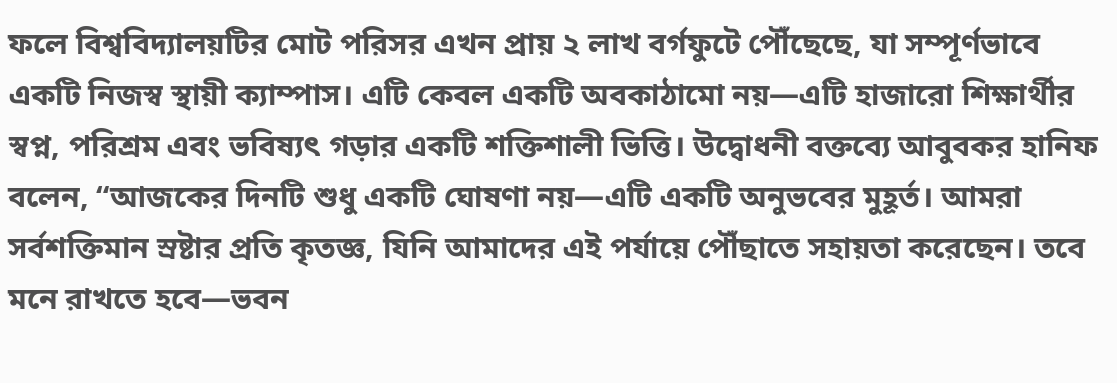ফলে বিশ্ববিদ্যালয়টির মোট পরিসর এখন প্রায় ২ লাখ বর্গফুটে পৌঁছেছে, যা সম্পূর্ণভাবে একটি নিজস্ব স্থায়ী ক্যাম্পাস। এটি কেবল একটি অবকাঠামো নয়—এটি হাজারো শিক্ষার্থীর স্বপ্ন, পরিশ্রম এবং ভবিষ্যৎ গড়ার একটি শক্তিশালী ভিত্তি। উদ্বোধনী বক্তব্যে আবুবকর হানিফ বলেন, “আজকের দিনটি শুধু একটি ঘোষণা নয়—এটি একটি অনুভবের মুহূর্ত। আমরা সর্বশক্তিমান স্রষ্টার প্রতি কৃতজ্ঞ, যিনি আমাদের এই পর্যায়ে পৌঁছাতে সহায়তা করেছেন। তবে মনে রাখতে হবে—ভবন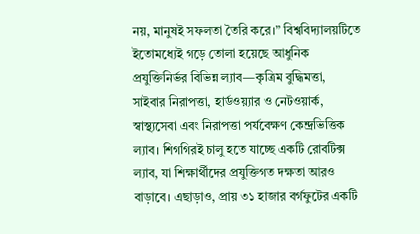নয়, মানুষই সফলতা তৈরি করে।” বিশ্ববিদ্যালয়টিতে ইতোমধ্যেই গড়ে তোলা হয়েছে আধুনিক প্রযুক্তিনির্ভর বিভিন্ন ল্যাব—কৃত্রিম বুদ্ধিমত্তা, সাইবার নিরাপত্তা, হার্ডওয়্যার ও নেটওয়ার্ক, স্বাস্থ্যসেবা এবং নিরাপত্তা পর্যবেক্ষণ কেন্দ্রভিত্তিক ল্যাব। শিগগিরই চালু হতে যাচ্ছে একটি রোবটিক্স ল্যাব, যা শিক্ষার্থীদের প্রযুক্তিগত দক্ষতা আরও বাড়াবে। এছাড়াও, প্রায় ৩১ হাজার বর্গফুটের একটি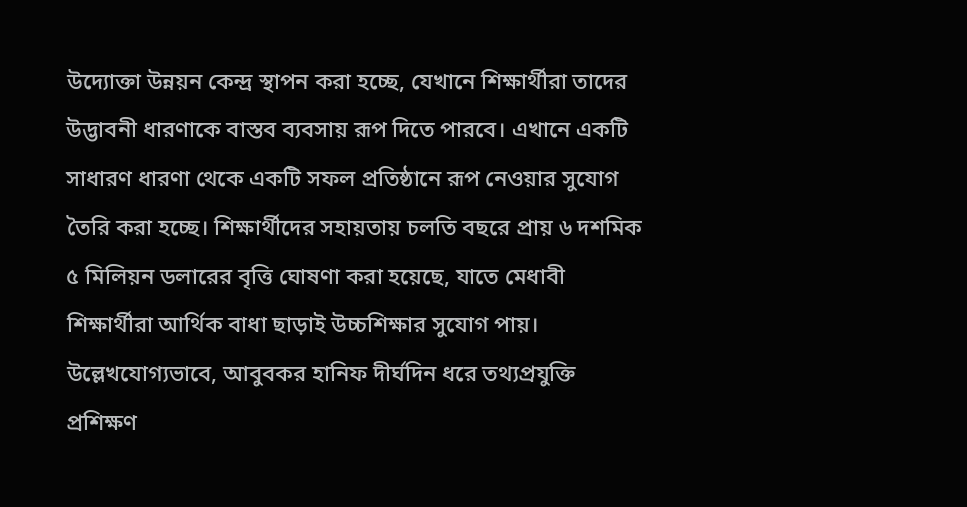উদ্যোক্তা উন্নয়ন কেন্দ্র স্থাপন করা হচ্ছে, যেখানে শিক্ষার্থীরা তাদের উদ্ভাবনী ধারণাকে বাস্তব ব্যবসায় রূপ দিতে পারবে। এখানে একটি সাধারণ ধারণা থেকে একটি সফল প্রতিষ্ঠানে রূপ নেওয়ার সুযোগ তৈরি করা হচ্ছে। শিক্ষার্থীদের সহায়তায় চলতি বছরে প্রায় ৬ দশমিক ৫ মিলিয়ন ডলারের বৃত্তি ঘোষণা করা হয়েছে, যাতে মেধাবী শিক্ষার্থীরা আর্থিক বাধা ছাড়াই উচ্চশিক্ষার সুযোগ পায়। উল্লেখযোগ্যভাবে, আবুবকর হানিফ দীর্ঘদিন ধরে তথ্যপ্রযুক্তি প্রশিক্ষণ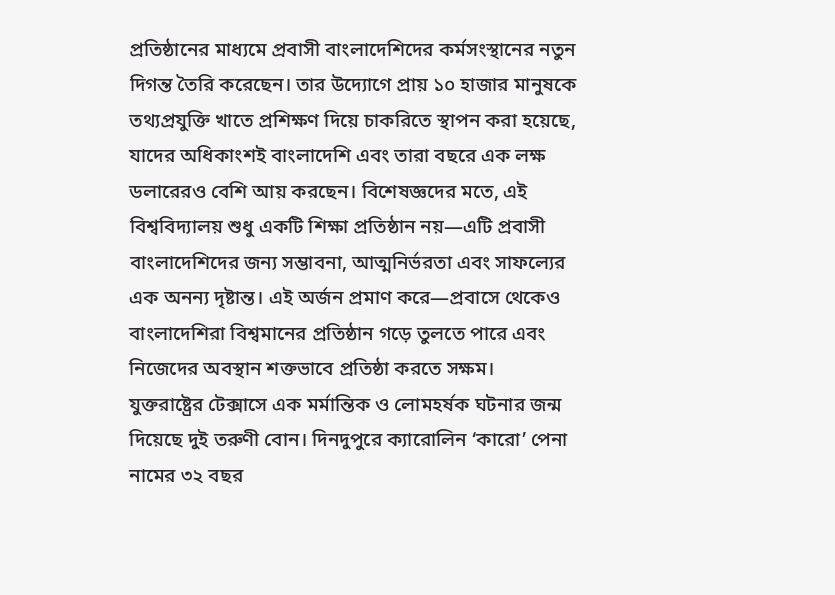প্রতিষ্ঠানের মাধ্যমে প্রবাসী বাংলাদেশিদের কর্মসংস্থানের নতুন দিগন্ত তৈরি করেছেন। তার উদ্যোগে প্রায় ১০ হাজার মানুষকে তথ্যপ্রযুক্তি খাতে প্রশিক্ষণ দিয়ে চাকরিতে স্থাপন করা হয়েছে, যাদের অধিকাংশই বাংলাদেশি এবং তারা বছরে এক লক্ষ ডলারেরও বেশি আয় করছেন। বিশেষজ্ঞদের মতে, এই বিশ্ববিদ্যালয় শুধু একটি শিক্ষা প্রতিষ্ঠান নয়—এটি প্রবাসী বাংলাদেশিদের জন্য সম্ভাবনা, আত্মনির্ভরতা এবং সাফল্যের এক অনন্য দৃষ্টান্ত। এই অর্জন প্রমাণ করে—প্রবাসে থেকেও বাংলাদেশিরা বিশ্বমানের প্রতিষ্ঠান গড়ে তুলতে পারে এবং নিজেদের অবস্থান শক্তভাবে প্রতিষ্ঠা করতে সক্ষম।
যুক্তরাষ্ট্রের টেক্সাসে এক মর্মান্তিক ও লোমহর্ষক ঘটনার জন্ম দিয়েছে দুই তরুণী বোন। দিনদুপুরে ক্যারোলিন ‘কারো’ পেনা নামের ৩২ বছর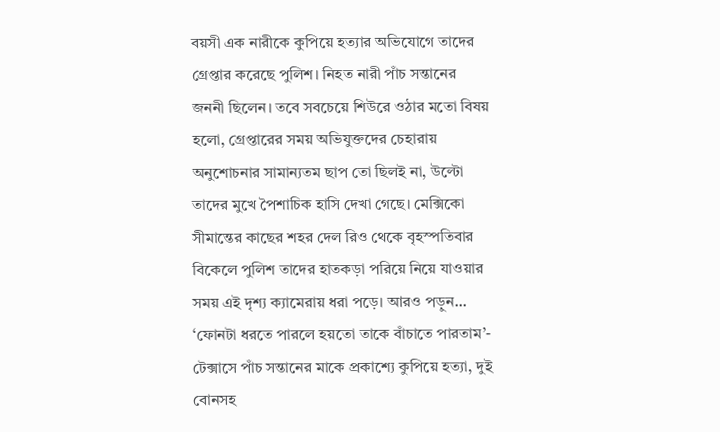বয়সী এক নারীকে কুপিয়ে হত্যার অভিযোগে তাদের গ্রেপ্তার করেছে পুলিশ। নিহত নারী পাঁচ সন্তানের জননী ছিলেন। তবে সবচেয়ে শিউরে ওঠার মতো বিষয় হলো, গ্রেপ্তারের সময় অভিযুক্তদের চেহারায় অনুশোচনার সামান্যতম ছাপ তো ছিলই না, উল্টো তাদের মুখে পৈশাচিক হাসি দেখা গেছে। মেক্সিকো সীমান্তের কাছের শহর দেল রিও থেকে বৃহস্পতিবার বিকেলে পুলিশ তাদের হাতকড়া পরিয়ে নিয়ে যাওয়ার সময় এই দৃশ্য ক্যামেরায় ধরা পড়ে। আরও পড়ুন... ‘ফোনটা ধরতে পারলে হয়তো তাকে বাঁচাতে পারতাম’- টেক্সাসে পাঁচ সন্তানের মাকে প্রকাশ্যে কুপিয়ে হত্যা, দুই বোনসহ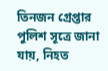তিনজন গ্রেপ্তার পুলিশ সূত্রে জানা যায়, নিহত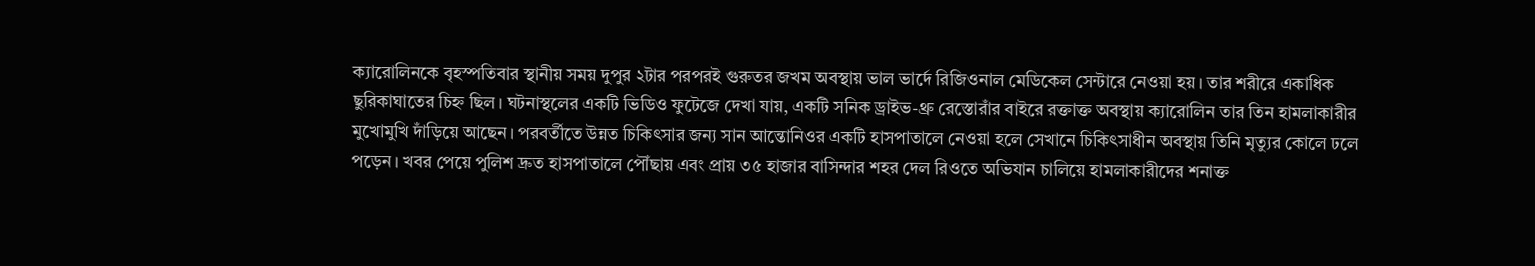ক্যারোলিনকে বৃহস্পতিবার স্থানীয় সময় দুপুর ২টার পরপরই গুরুতর জখম অবস্থায় ভাল ভার্দে রিজিওনাল মেডিকেল সেন্টারে নেওয়া হয়। তার শরীরে একাধিক ছুরিকাঘাতের চিহ্ন ছিল। ঘটনাস্থলের একটি ভিডিও ফুটেজে দেখা যায়, একটি সনিক ড্রাইভ-থ্রু রেস্তোরাঁর বাইরে রক্তাক্ত অবস্থায় ক্যারোলিন তার তিন হামলাকারীর মুখোমুখি দাঁড়িয়ে আছেন। পরবর্তীতে উন্নত চিকিৎসার জন্য সান আন্তোনিওর একটি হাসপাতালে নেওয়া হলে সেখানে চিকিৎসাধীন অবস্থায় তিনি মৃত্যুর কোলে ঢলে পড়েন। খবর পেয়ে পুলিশ দ্রুত হাসপাতালে পৌঁছায় এবং প্রায় ৩৫ হাজার বাসিন্দার শহর দেল রিওতে অভিযান চালিয়ে হামলাকারীদের শনাক্ত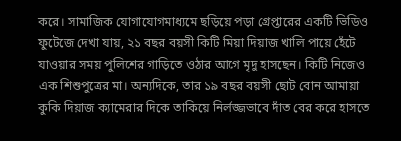করে। সামাজিক যোগাযোগমাধ্যমে ছড়িয়ে পড়া গ্রেপ্তারের একটি ভিডিও ফুটেজে দেখা যায়, ২১ বছর বয়সী কিটি মিয়া দিয়াজ খালি পায়ে হেঁটে যাওয়ার সময় পুলিশের গাড়িতে ওঠার আগে মৃদু হাসছেন। কিটি নিজেও এক শিশুপুত্রের মা। অন্যদিকে, তার ১৯ বছর বয়সী ছোট বোন আমায়া কুকি দিয়াজ ক্যামেরার দিকে তাকিয়ে নির্লজ্জভাবে দাঁত বের করে হাসতে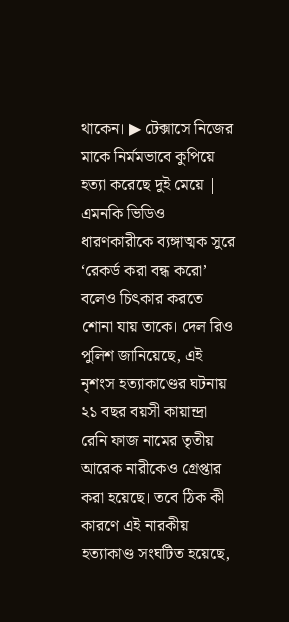থাকেন। ▶ টেক্সাসে নিজের মাকে নির্মমভাবে কুপিয়ে হত্যা করেছে দুই মেয়ে | এমনকি ভিডিও ধারণকারীকে ব্যঙ্গাত্মক সুরে ‘রেকর্ড করা বন্ধ করো’ বলেও চিৎকার করতে শোনা যায় তাকে। দেল রিও পুলিশ জানিয়েছে, এই নৃশংস হত্যাকাণ্ডের ঘটনায় ২১ বছর বয়সী কায়ান্দ্রা রেনি ফাজ নামের তৃতীয় আরেক নারীকেও গ্রেপ্তার করা হয়েছে। তবে ঠিক কী কারণে এই নারকীয় হত্যাকাণ্ড সংঘটিত হয়েছে,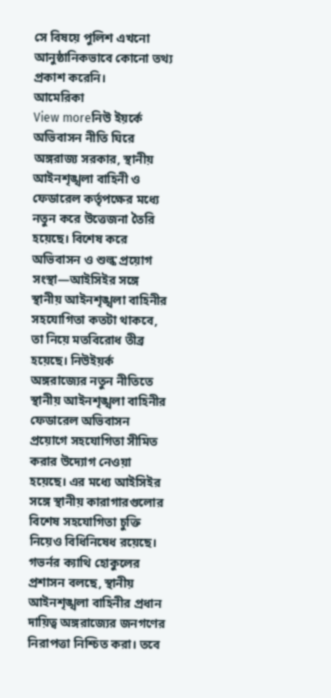সে বিষয়ে পুলিশ এখনো আনুষ্ঠানিকভাবে কোনো তথ্য প্রকাশ করেনি।
আমেরিকা
View moreনিউ ইয়র্কে অভিবাসন নীতি ঘিরে অঙ্গরাজ্য সরকার, স্থানীয় আইনশৃঙ্খলা বাহিনী ও ফেডারেল কর্তৃপক্ষের মধ্যে নতুন করে উত্তেজনা তৈরি হয়েছে। বিশেষ করে অভিবাসন ও শুল্ক প্রয়োগ সংস্থা—আইসিইর সঙ্গে স্থানীয় আইনশৃঙ্খলা বাহিনীর সহযোগিতা কতটা থাকবে, তা নিয়ে মতবিরোধ তীব্র হয়েছে। নিউইয়র্ক অঙ্গরাজ্যের নতুন নীতিতে স্থানীয় আইনশৃঙ্খলা বাহিনীর ফেডারেল অভিবাসন প্রয়োগে সহযোগিতা সীমিত করার উদ্যোগ নেওয়া হয়েছে। এর মধ্যে আইসিইর সঙ্গে স্থানীয় কারাগারগুলোর বিশেষ সহযোগিতা চুক্তি নিয়েও বিধিনিষেধ রয়েছে। গভর্নর ক্যাথি হোকুলের প্রশাসন বলছে, স্থানীয় আইনশৃঙ্খলা বাহিনীর প্রধান দায়িত্ব অঙ্গরাজ্যের জনগণের নিরাপত্তা নিশ্চিত করা। তবে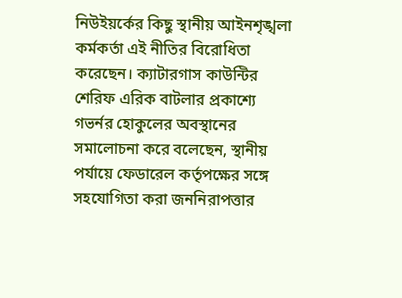নিউইয়র্কের কিছু স্থানীয় আইনশৃঙ্খলা কর্মকর্তা এই নীতির বিরোধিতা করেছেন। ক্যাটারগাস কাউন্টির শেরিফ এরিক বাটলার প্রকাশ্যে গভর্নর হোকুলের অবস্থানের সমালোচনা করে বলেছেন, স্থানীয় পর্যায়ে ফেডারেল কর্তৃপক্ষের সঙ্গে সহযোগিতা করা জননিরাপত্তার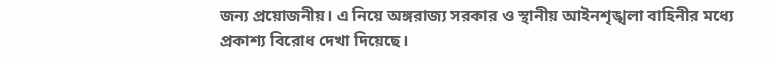জন্য প্রয়োজনীয়। এ নিয়ে অঙ্গরাজ্য সরকার ও স্থানীয় আইনশৃঙ্খলা বাহিনীর মধ্যে প্রকাশ্য বিরোধ দেখা দিয়েছে।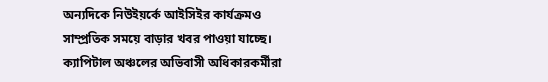অন্যদিকে নিউইয়র্কে আইসিইর কার্যক্রমও সাম্প্রতিক সময়ে বাড়ার খবর পাওয়া যাচ্ছে। ক্যাপিটাল অঞ্চলের অভিবাসী অধিকারকর্মীরা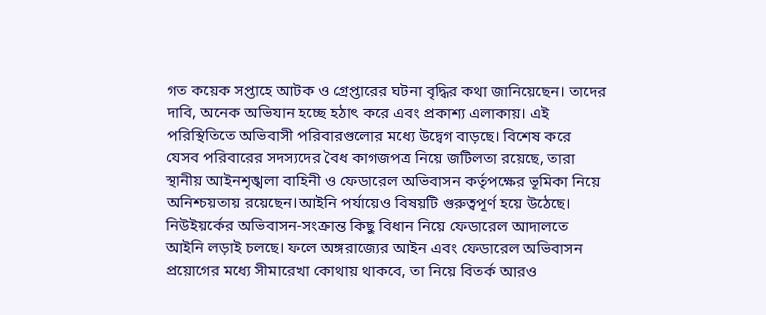গত কয়েক সপ্তাহে আটক ও গ্রেপ্তারের ঘটনা বৃদ্ধির কথা জানিয়েছেন। তাদের দাবি, অনেক অভিযান হচ্ছে হঠাৎ করে এবং প্রকাশ্য এলাকায়। এই পরিস্থিতিতে অভিবাসী পরিবারগুলোর মধ্যে উদ্বেগ বাড়ছে। বিশেষ করে যেসব পরিবারের সদস্যদের বৈধ কাগজপত্র নিয়ে জটিলতা রয়েছে, তারা স্থানীয় আইনশৃঙ্খলা বাহিনী ও ফেডারেল অভিবাসন কর্তৃপক্ষের ভূমিকা নিয়ে অনিশ্চয়তায় রয়েছেন।আইনি পর্যায়েও বিষয়টি গুরুত্বপূর্ণ হয়ে উঠেছে। নিউইয়র্কের অভিবাসন-সংক্রান্ত কিছু বিধান নিয়ে ফেডারেল আদালতে আইনি লড়াই চলছে। ফলে অঙ্গরাজ্যের আইন এবং ফেডারেল অভিবাসন প্রয়োগের মধ্যে সীমারেখা কোথায় থাকবে, তা নিয়ে বিতর্ক আরও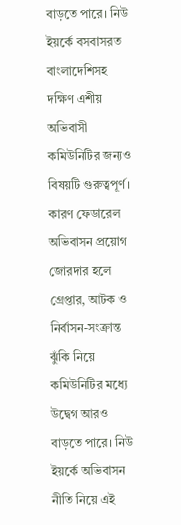বাড়তে পারে। নিউ ইয়র্কে বসবাসরত বাংলাদেশিসহ দক্ষিণ এশীয় অভিবাসী কমিউনিটির জন্যও বিষয়টি গুরুত্বপূর্ণ। কারণ ফেডারেল অভিবাসন প্রয়োগ জোরদার হলে গ্রেপ্তার, আটক ও নির্বাসন-সংক্রান্ত ঝুঁকি নিয়ে কমিউনিটির মধ্যে উদ্বেগ আরও বাড়তে পারে। নিউ ইয়র্কে অভিবাসন নীতি নিয়ে এই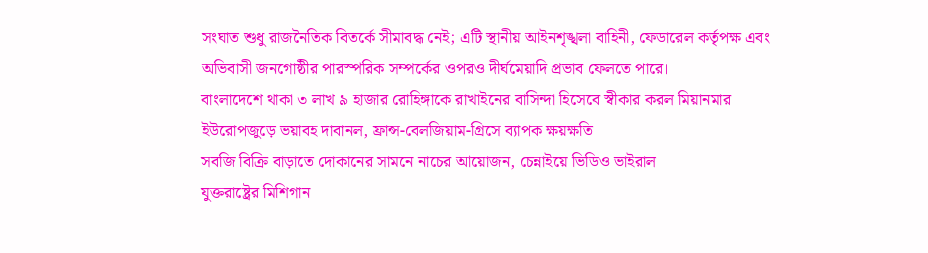সংঘাত শুধু রাজনৈতিক বিতর্কে সীমাবদ্ধ নেই; এটি স্থানীয় আইনশৃঙ্খলা বাহিনী, ফেডারেল কর্তৃপক্ষ এবং অভিবাসী জনগোষ্ঠীর পারস্পরিক সম্পর্কের ওপরও দীর্ঘমেয়াদি প্রভাব ফেলতে পারে।
বাংলাদেশে থাকা ৩ লাখ ৯ হাজার রোহিঙ্গাকে রাখাইনের বাসিন্দা হিসেবে স্বীকার করল মিয়ানমার
ইউরোপজুড়ে ভয়াবহ দাবানল, ফ্রান্স-বেলজিয়াম-গ্রিসে ব্যাপক ক্ষয়ক্ষতি
সবজি বিক্রি বাড়াতে দোকানের সামনে নাচের আয়োজন, চেন্নাইয়ে ভিডিও ভাইরাল
যুক্তরাষ্ট্রের মিশিগান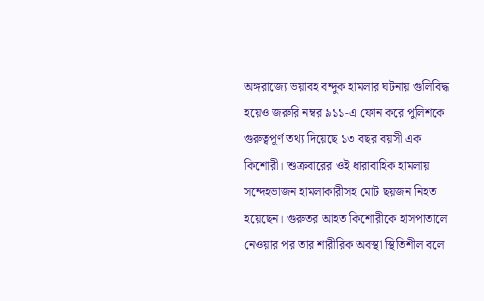অঙ্গরাজ্যে ভয়াবহ বন্দুক হামলার ঘটনায় গুলিবিদ্ধ হয়েও জরুরি নম্বর ৯১১-এ ফোন করে পুলিশকে গুরুত্বপূর্ণ তথ্য দিয়েছে ১৩ বছর বয়সী এক কিশোরী। শুক্রবারের ওই ধারাবাহিক হামলায় সন্দেহভাজন হামলাকারীসহ মোট ছয়জন নিহত হয়েছেন। গুরুতর আহত কিশোরীকে হাসপাতালে নেওয়ার পর তার শারীরিক অবস্থা স্থিতিশীল বলে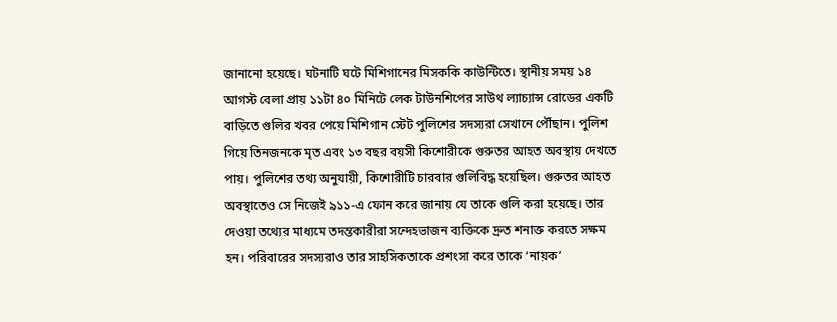জানানো হয়েছে। ঘটনাটি ঘটে মিশিগানের মিসককি কাউন্টিতে। স্থানীয় সময় ১৪ আগস্ট বেলা প্রায় ১১টা ৪০ মিনিটে লেক টাউনশিপের সাউথ ল্যাচ্যান্স রোডের একটি বাড়িতে গুলির খবর পেয়ে মিশিগান স্টেট পুলিশের সদস্যরা সেখানে পৌঁছান। পুলিশ গিয়ে তিনজনকে মৃত এবং ১৩ বছর বয়সী কিশোরীকে গুরুতর আহত অবস্থায় দেখতে পায়। পুলিশের তথ্য অনুযায়ী, কিশোরীটি চারবার গুলিবিদ্ধ হয়েছিল। গুরুতর আহত অবস্থাতেও সে নিজেই ৯১১-এ ফোন করে জানায় যে তাকে গুলি করা হয়েছে। তার দেওয়া তথ্যের মাধ্যমে তদন্তকারীরা সন্দেহভাজন ব্যক্তিকে দ্রুত শনাক্ত করতে সক্ষম হন। পরিবারের সদস্যরাও তার সাহসিকতাকে প্রশংসা করে তাকে ‘নায়ক’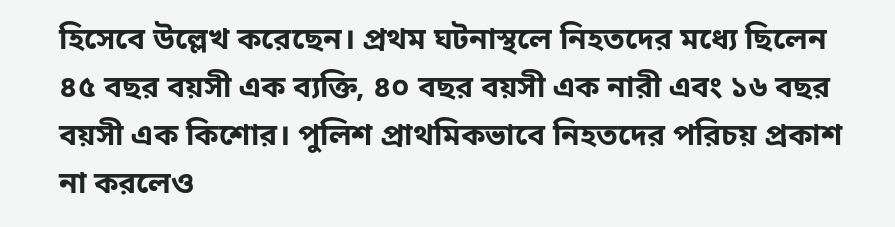হিসেবে উল্লেখ করেছেন। প্রথম ঘটনাস্থলে নিহতদের মধ্যে ছিলেন ৪৫ বছর বয়সী এক ব্যক্তি, ৪০ বছর বয়সী এক নারী এবং ১৬ বছর বয়সী এক কিশোর। পুলিশ প্রাথমিকভাবে নিহতদের পরিচয় প্রকাশ না করলেও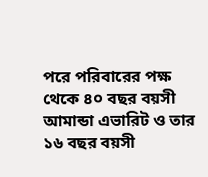পরে পরিবারের পক্ষ থেকে ৪০ বছর বয়সী আমান্ডা এভারিট ও তার ১৬ বছর বয়সী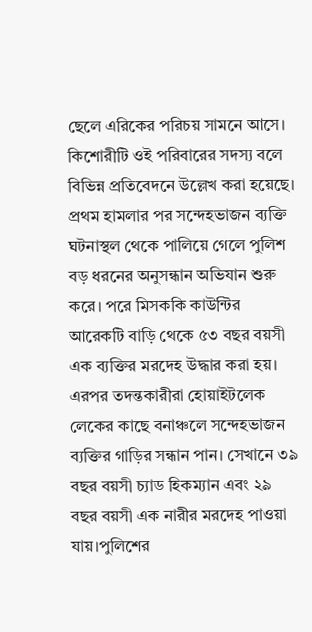ছেলে এরিকের পরিচয় সামনে আসে। কিশোরীটি ওই পরিবারের সদস্য বলে বিভিন্ন প্রতিবেদনে উল্লেখ করা হয়েছে। প্রথম হামলার পর সন্দেহভাজন ব্যক্তি ঘটনাস্থল থেকে পালিয়ে গেলে পুলিশ বড় ধরনের অনুসন্ধান অভিযান শুরু করে। পরে মিসককি কাউন্টির আরেকটি বাড়ি থেকে ৫৩ বছর বয়সী এক ব্যক্তির মরদেহ উদ্ধার করা হয়। এরপর তদন্তকারীরা হোয়াইটলেক লেকের কাছে বনাঞ্চলে সন্দেহভাজন ব্যক্তির গাড়ির সন্ধান পান। সেখানে ৩৯ বছর বয়সী চ্যাড হিকম্যান এবং ২৯ বছর বয়সী এক নারীর মরদেহ পাওয়া যায়।পুলিশের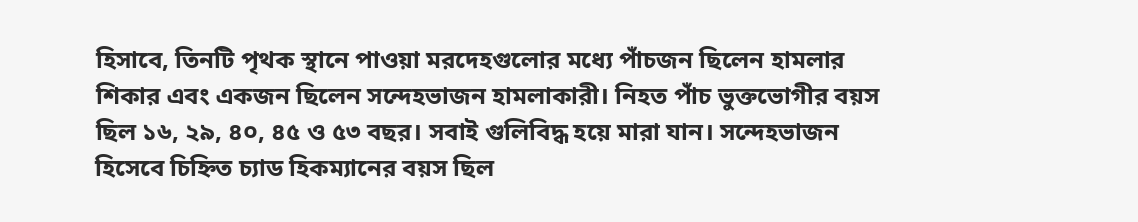হিসাবে, তিনটি পৃথক স্থানে পাওয়া মরদেহগুলোর মধ্যে পাঁচজন ছিলেন হামলার শিকার এবং একজন ছিলেন সন্দেহভাজন হামলাকারী। নিহত পাঁচ ভুক্তভোগীর বয়স ছিল ১৬, ২৯, ৪০, ৪৫ ও ৫৩ বছর। সবাই গুলিবিদ্ধ হয়ে মারা যান। সন্দেহভাজন হিসেবে চিহ্নিত চ্যাড হিকম্যানের বয়স ছিল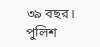৩৯ বছর। পুলিশ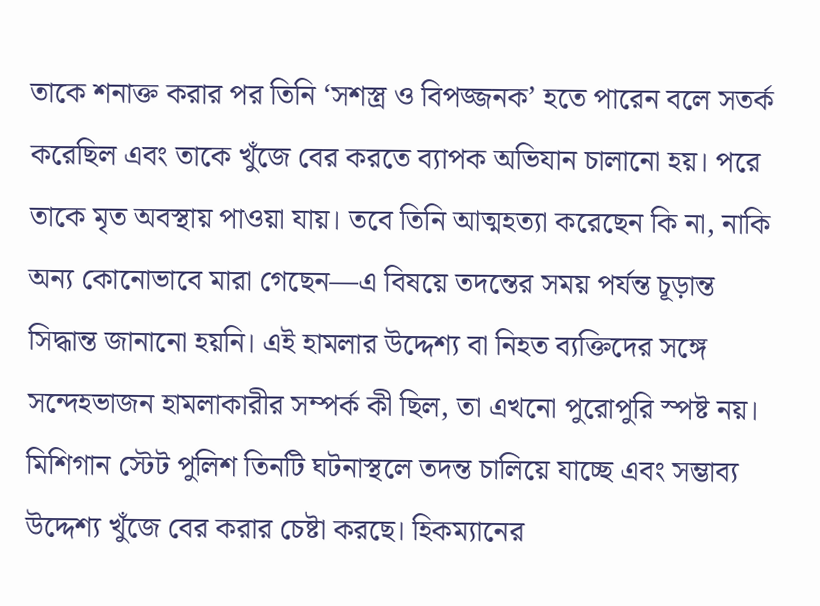তাকে শনাক্ত করার পর তিনি ‘সশস্ত্র ও বিপজ্জনক’ হতে পারেন বলে সতর্ক করেছিল এবং তাকে খুঁজে বের করতে ব্যাপক অভিযান চালানো হয়। পরে তাকে মৃত অবস্থায় পাওয়া যায়। তবে তিনি আত্মহত্যা করেছেন কি না, নাকি অন্য কোনোভাবে মারা গেছেন—এ বিষয়ে তদন্তের সময় পর্যন্ত চূড়ান্ত সিদ্ধান্ত জানানো হয়নি। এই হামলার উদ্দেশ্য বা নিহত ব্যক্তিদের সঙ্গে সন্দেহভাজন হামলাকারীর সম্পর্ক কী ছিল, তা এখনো পুরোপুরি স্পষ্ট নয়। মিশিগান স্টেট পুলিশ তিনটি ঘটনাস্থলে তদন্ত চালিয়ে যাচ্ছে এবং সম্ভাব্য উদ্দেশ্য খুঁজে বের করার চেষ্টা করছে। হিকম্যানের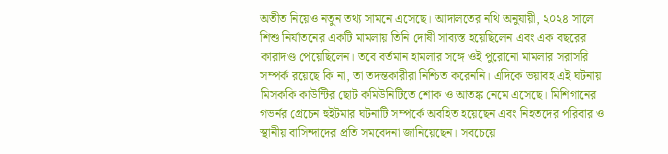অতীত নিয়েও নতুন তথ্য সামনে এসেছে। আদালতের নথি অনুযায়ী, ২০২৪ সালে শিশু নির্যাতনের একটি মামলায় তিনি দোষী সাব্যস্ত হয়েছিলেন এবং এক বছরের কারাদণ্ড পেয়েছিলেন। তবে বর্তমান হামলার সঙ্গে ওই পুরোনো মামলার সরাসরি সম্পর্ক রয়েছে কি না, তা তদন্তকারীরা নিশ্চিত করেননি। এদিকে ভয়াবহ এই ঘটনায় মিসককি কাউন্টির ছোট কমিউনিটিতে শোক ও আতঙ্ক নেমে এসেছে। মিশিগানের গভর্নর গ্রেচেন হুইটমার ঘটনাটি সম্পর্কে অবহিত হয়েছেন এবং নিহতদের পরিবার ও স্থানীয় বাসিন্দাদের প্রতি সমবেদনা জানিয়েছেন। সবচেয়ে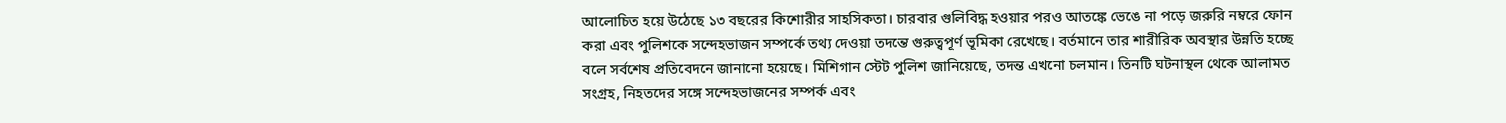আলোচিত হয়ে উঠেছে ১৩ বছরের কিশোরীর সাহসিকতা। চারবার গুলিবিদ্ধ হওয়ার পরও আতঙ্কে ভেঙে না পড়ে জরুরি নম্বরে ফোন করা এবং পুলিশকে সন্দেহভাজন সম্পর্কে তথ্য দেওয়া তদন্তে গুরুত্বপূর্ণ ভূমিকা রেখেছে। বর্তমানে তার শারীরিক অবস্থার উন্নতি হচ্ছে বলে সর্বশেষ প্রতিবেদনে জানানো হয়েছে। মিশিগান স্টেট পুলিশ জানিয়েছে, তদন্ত এখনো চলমান। তিনটি ঘটনাস্থল থেকে আলামত সংগ্রহ, নিহতদের সঙ্গে সন্দেহভাজনের সম্পর্ক এবং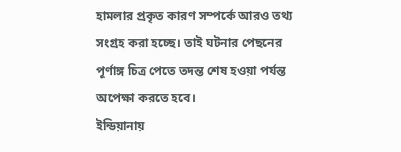হামলার প্রকৃত কারণ সম্পর্কে আরও তথ্য সংগ্রহ করা হচ্ছে। তাই ঘটনার পেছনের পূর্ণাঙ্গ চিত্র পেতে তদন্ত শেষ হওয়া পর্যন্ত অপেক্ষা করতে হবে।
ইন্ডিয়ানায়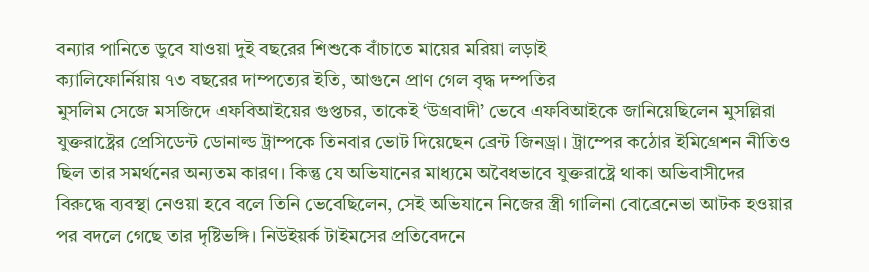বন্যার পানিতে ডুবে যাওয়া দুই বছরের শিশুকে বাঁচাতে মায়ের মরিয়া লড়াই
ক্যালিফোর্নিয়ায় ৭৩ বছরের দাম্পত্যের ইতি, আগুনে প্রাণ গেল বৃদ্ধ দম্পতির
মুসলিম সেজে মসজিদে এফবিআইয়ের গুপ্তচর, তাকেই ‘উগ্রবাদী’ ভেবে এফবিআইকে জানিয়েছিলেন মুসল্লিরা
যুক্তরাষ্ট্রের প্রেসিডেন্ট ডোনাল্ড ট্রাম্পকে তিনবার ভোট দিয়েছেন ব্রেন্ট জিনড্রা। ট্রাম্পের কঠোর ইমিগ্রেশন নীতিও ছিল তার সমর্থনের অন্যতম কারণ। কিন্তু যে অভিযানের মাধ্যমে অবৈধভাবে যুক্তরাষ্ট্রে থাকা অভিবাসীদের বিরুদ্ধে ব্যবস্থা নেওয়া হবে বলে তিনি ভেবেছিলেন, সেই অভিযানে নিজের স্ত্রী গালিনা বোব্রেনেভা আটক হওয়ার পর বদলে গেছে তার দৃষ্টিভঙ্গি। নিউইয়র্ক টাইমসের প্রতিবেদনে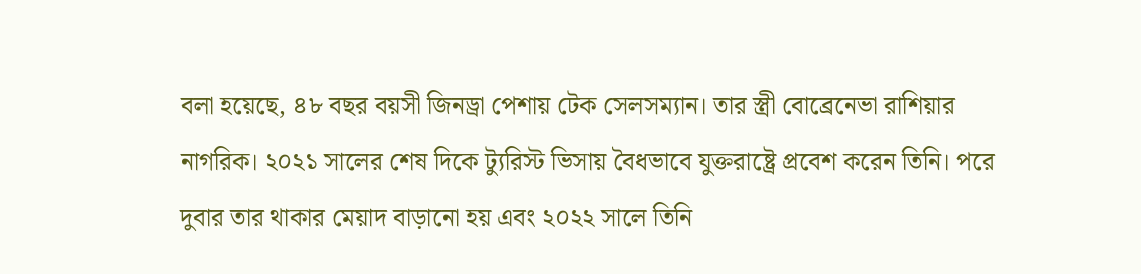বলা হয়েছে, ৪৮ বছর বয়সী জিনড্রা পেশায় টেক সেলসম্যান। তার স্ত্রী বোব্রেনেভা রাশিয়ার নাগরিক। ২০২১ সালের শেষ দিকে ট্যুরিস্ট ভিসায় বৈধভাবে যুক্তরাষ্ট্রে প্রবেশ করেন তিনি। পরে দুবার তার থাকার মেয়াদ বাড়ানো হয় এবং ২০২২ সালে তিনি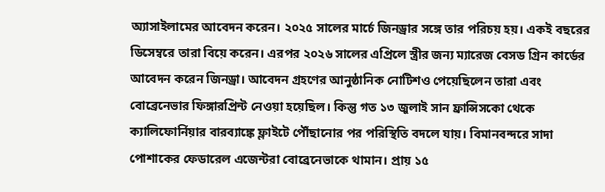অ্যাসাইলামের আবেদন করেন। ২০২৫ সালের মার্চে জিনড্রার সঙ্গে তার পরিচয় হয়। একই বছরের ডিসেম্বরে তারা বিয়ে করেন। এরপর ২০২৬ সালের এপ্রিলে স্ত্রীর জন্য ম্যারেজ বেসড গ্রিন কার্ডের আবেদন করেন জিনড্রা। আবেদন গ্রহণের আনুষ্ঠানিক নোটিশও পেয়েছিলেন তারা এবং বোব্রেনেভার ফিঙ্গারপ্রিন্ট নেওয়া হয়েছিল। কিন্তু গত ১৩ জুলাই সান ফ্রান্সিসকো থেকে ক্যালিফোর্নিয়ার বারব্যাঙ্কে ফ্লাইটে পৌঁছানোর পর পরিস্থিতি বদলে যায়। বিমানবন্দরে সাদা পোশাকের ফেডারেল এজেন্টরা বোব্রেনেভাকে থামান। প্রায় ১৫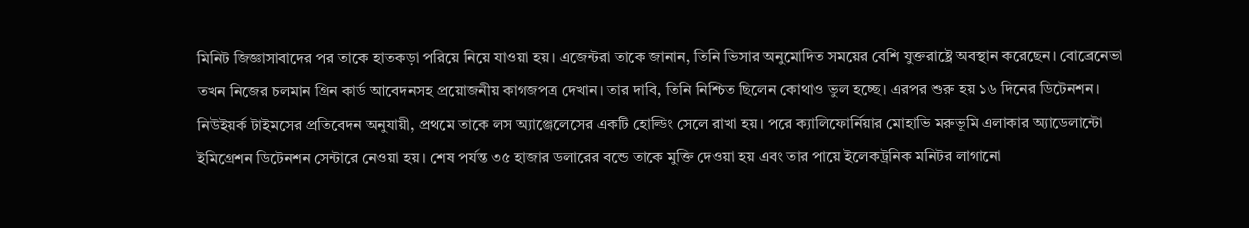মিনিট জিজ্ঞাসাবাদের পর তাকে হাতকড়া পরিয়ে নিয়ে যাওয়া হয়। এজেন্টরা তাকে জানান, তিনি ভিসার অনুমোদিত সময়ের বেশি যুক্তরাষ্ট্রে অবস্থান করেছেন। বোব্রেনেভা তখন নিজের চলমান গ্রিন কার্ড আবেদনসহ প্রয়োজনীয় কাগজপত্র দেখান। তার দাবি, তিনি নিশ্চিত ছিলেন কোথাও ভুল হচ্ছে। এরপর শুরু হয় ১৬ দিনের ডিটেনশন। নিউইয়র্ক টাইমসের প্রতিবেদন অনুযায়ী, প্রথমে তাকে লস অ্যাঞ্জেলেসের একটি হোল্ডিং সেলে রাখা হয়। পরে ক্যালিফোর্নিয়ার মোহাভি মরুভূমি এলাকার অ্যাডেলান্টো ইমিগ্রেশন ডিটেনশন সেন্টারে নেওয়া হয়। শেষ পর্যন্ত ৩৫ হাজার ডলারের বন্ডে তাকে মুক্তি দেওয়া হয় এবং তার পায়ে ইলেকট্রনিক মনিটর লাগানো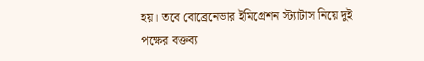হয়। তবে বোব্রেনেভার ইমিগ্রেশন স্ট্যাটাস নিয়ে দুই পক্ষের বক্তব্য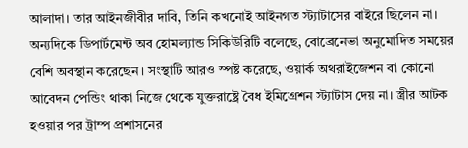আলাদা। তার আইনজীবীর দাবি, তিনি কখনোই আইনগত স্ট্যাটাসের বাইরে ছিলেন না। অন্যদিকে ডিপার্টমেন্ট অব হোমল্যান্ড সিকিউরিটি বলেছে, বোব্রেনেভা অনুমোদিত সময়ের বেশি অবস্থান করেছেন। সংস্থাটি আরও স্পষ্ট করেছে, ওয়ার্ক অথরাইজেশন বা কোনো আবেদন পেন্ডিং থাকা নিজে থেকে যুক্তরাষ্ট্রে বৈধ ইমিগ্রেশন স্ট্যাটাস দেয় না। স্ত্রীর আটক হওয়ার পর ট্রাম্প প্রশাসনের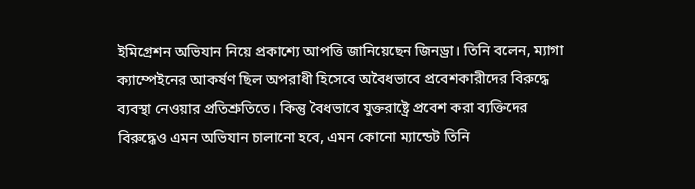ইমিগ্রেশন অভিযান নিয়ে প্রকাশ্যে আপত্তি জানিয়েছেন জিনড্রা। তিনি বলেন, ম্যাগা ক্যাম্পেইনের আকর্ষণ ছিল অপরাধী হিসেবে অবৈধভাবে প্রবেশকারীদের বিরুদ্ধে ব্যবস্থা নেওয়ার প্রতিশ্রুতিতে। কিন্তু বৈধভাবে যুক্তরাষ্ট্রে প্রবেশ করা ব্যক্তিদের বিরুদ্ধেও এমন অভিযান চালানো হবে, এমন কোনো ম্যান্ডেট তিনি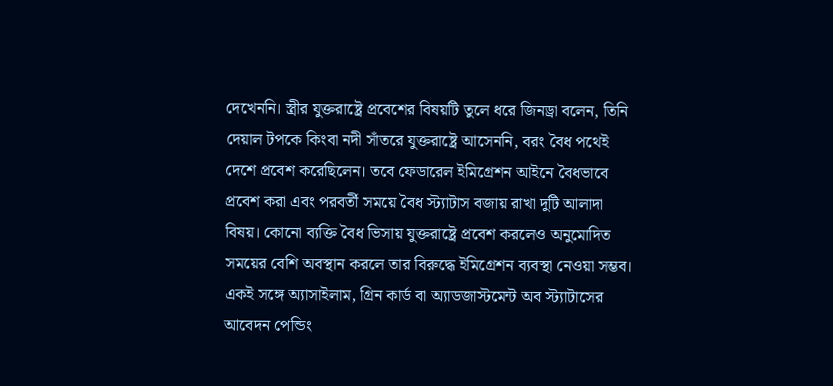দেখেননি। স্ত্রীর যুক্তরাষ্ট্রে প্রবেশের বিষয়টি তুলে ধরে জিনড্রা বলেন, তিনি দেয়াল টপকে কিংবা নদী সাঁতরে যুক্তরাষ্ট্রে আসেননি, বরং বৈধ পথেই দেশে প্রবেশ করেছিলেন। তবে ফেডারেল ইমিগ্রেশন আইনে বৈধভাবে প্রবেশ করা এবং পরবর্তী সময়ে বৈধ স্ট্যাটাস বজায় রাখা দুটি আলাদা বিষয়। কোনো ব্যক্তি বৈধ ভিসায় যুক্তরাষ্ট্রে প্রবেশ করলেও অনুমোদিত সময়ের বেশি অবস্থান করলে তার বিরুদ্ধে ইমিগ্রেশন ব্যবস্থা নেওয়া সম্ভব। একই সঙ্গে অ্যাসাইলাম, গ্রিন কার্ড বা অ্যাডজাস্টমেন্ট অব স্ট্যাটাসের আবেদন পেন্ডিং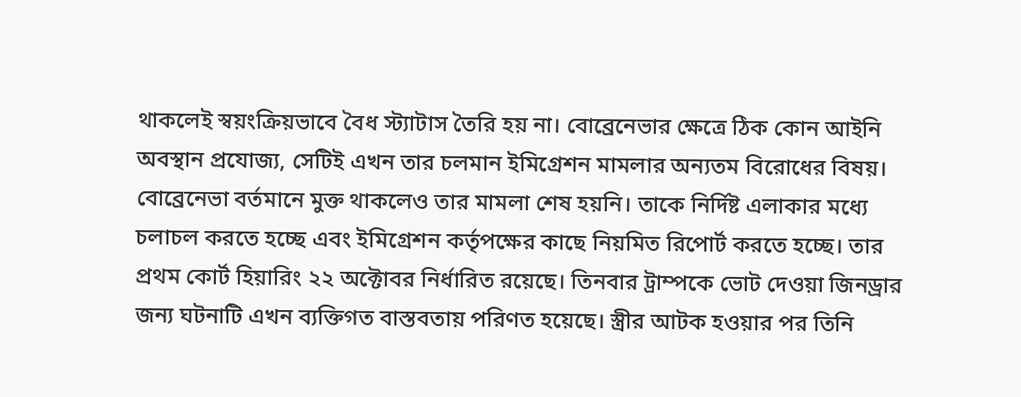থাকলেই স্বয়ংক্রিয়ভাবে বৈধ স্ট্যাটাস তৈরি হয় না। বোব্রেনেভার ক্ষেত্রে ঠিক কোন আইনি অবস্থান প্রযোজ্য, সেটিই এখন তার চলমান ইমিগ্রেশন মামলার অন্যতম বিরোধের বিষয়। বোব্রেনেভা বর্তমানে মুক্ত থাকলেও তার মামলা শেষ হয়নি। তাকে নির্দিষ্ট এলাকার মধ্যে চলাচল করতে হচ্ছে এবং ইমিগ্রেশন কর্তৃপক্ষের কাছে নিয়মিত রিপোর্ট করতে হচ্ছে। তার প্রথম কোর্ট হিয়ারিং ২২ অক্টোবর নির্ধারিত রয়েছে। তিনবার ট্রাম্পকে ভোট দেওয়া জিনড্রার জন্য ঘটনাটি এখন ব্যক্তিগত বাস্তবতায় পরিণত হয়েছে। স্ত্রীর আটক হওয়ার পর তিনি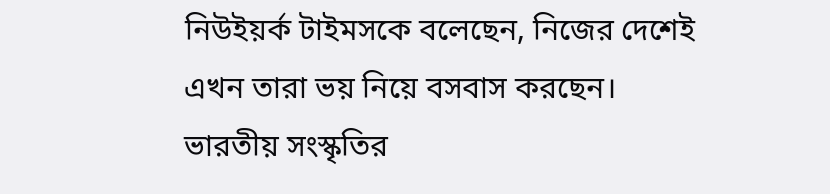নিউইয়র্ক টাইমসকে বলেছেন, নিজের দেশেই এখন তারা ভয় নিয়ে বসবাস করছেন।
ভারতীয় সংস্কৃতির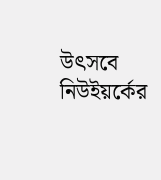উৎসবে নিউইয়র্কের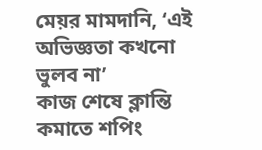মেয়র মামদানি, ‘এই অভিজ্ঞতা কখনো ভুলব না’
কাজ শেষে ক্লান্তি কমাতে শপিং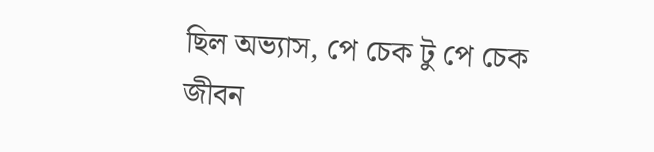ছিল অভ্যাস, পে চেক টু পে চেক জীবন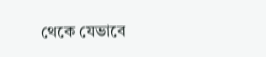থেকে যেভাবে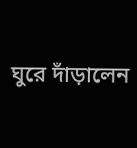ঘুরে দাঁড়ালেন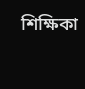শিক্ষিকা